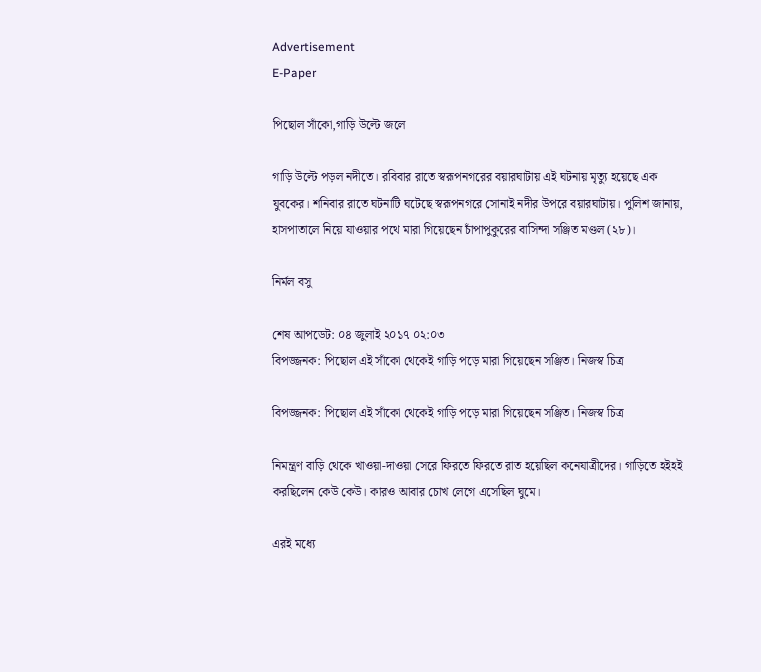Advertisement
E-Paper

পিছোল সাঁকো,গাড়ি উল্টে জলে

গাড়ি উল্টে পড়ল নদীতে। রবিবার রাতে স্বরূপনগরের বয়ারঘাটায় এই ঘটনায় মৃত্যু হয়েছে এক যুবকের। শনিবার রাতে ঘটনাটি ঘটেছে স্বরূপনগরে সোনাই নদীর উপরে বয়ারঘাটায়। পুলিশ জানায়, হাসপাতালে নিয়ে যাওয়ার পথে মারা গিয়েছেন চাঁপাপুকুরের বাসিন্দা সঞ্জিত মণ্ডল (২৮)।

নির্মল বসু

শেষ আপডেট: ০৪ জুলাই ২০১৭ ০২:০৩
বিপজ্জনক: পিছোল এই সাঁকো থেকেই গাড়ি পড়ে মারা গিয়েছেন সঞ্জিত। নিজস্ব চিত্র

বিপজ্জনক: পিছোল এই সাঁকো থেকেই গাড়ি পড়ে মারা গিয়েছেন সঞ্জিত। নিজস্ব চিত্র

নিমন্ত্রণ বাড়ি থেকে খাওয়া-দাওয়া সেরে ফিরতে ফিরতে রাত হয়েছিল কনেযাত্রীদের। গাড়িতে হইহই করছিলেন কেউ কেউ। কারও আবার চোখ লেগে এসেছিল ঘুমে।

এরই মধ্যে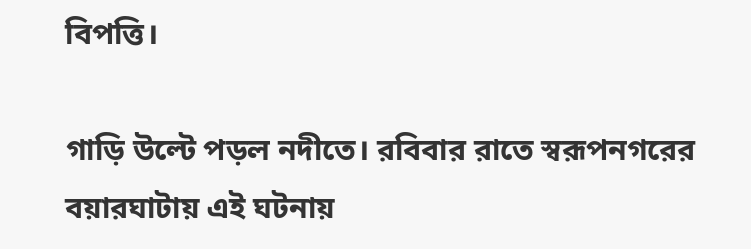বিপত্তি।

গাড়ি উল্টে পড়ল নদীতে। রবিবার রাতে স্বরূপনগরের বয়ারঘাটায় এই ঘটনায়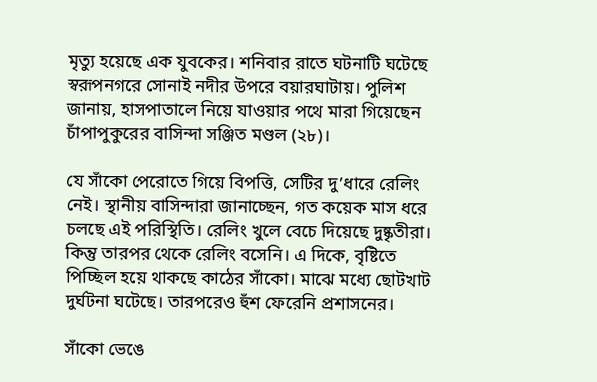মৃত্যু হয়েছে এক যুবকের। শনিবার রাতে ঘটনাটি ঘটেছে স্বরূপনগরে সোনাই নদীর উপরে বয়ারঘাটায়। পুলিশ জানায়, হাসপাতালে নিয়ে যাওয়ার পথে মারা গিয়েছেন চাঁপাপুকুরের বাসিন্দা সঞ্জিত মণ্ডল (২৮)।

যে সাঁকো পেরোতে গিয়ে বিপত্তি, সেটির দু’ধারে রেলিং নেই। স্থানীয় বাসিন্দারা জানাচ্ছেন, গত কয়েক মাস ধরে চলছে এই পরিস্থিতি। রেলিং খুলে বেচে দিয়েছে দুষ্কৃতীরা। কিন্তু তারপর থেকে রেলিং বসেনি। এ দিকে, বৃষ্টিতে পিচ্ছিল হয়ে থাকছে কাঠের সাঁকো। মাঝে মধ্যে ছোটখাট দুর্ঘটনা ঘটেছে। তারপরেও হুঁশ ফেরেনি প্রশাসনের।

সাঁকো ভেঙে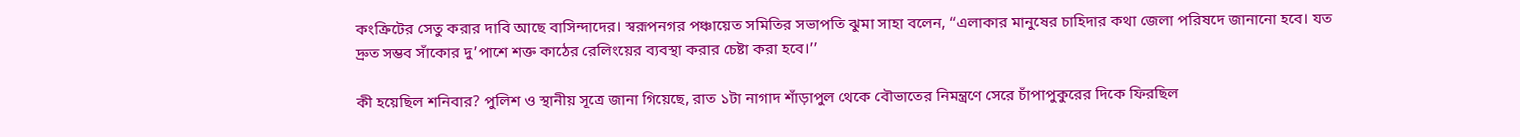কংক্রিটের সেতু করার দাবি আছে বাসিন্দাদের। স্বরূপনগর পঞ্চায়েত সমিতির সভাপতি ঝুমা সাহা বলেন, ‘‘এলাকার মানুষের চাহিদার কথা জেলা পরিষদে জানানো হবে। যত দ্রুত সম্ভব সাঁকোর দু’পাশে শক্ত কাঠের রেলিংয়ের ব্যবস্থা করার চেষ্টা করা হবে।’’

কী হয়েছিল শনিবার? পুলিশ ও স্থানীয় সূত্রে জানা গিয়েছে, রাত ১টা নাগাদ শাঁড়াপুল থেকে বৌভাতের নিমন্ত্রণে সেরে চাঁপাপুকুরের দিকে ফিরছিল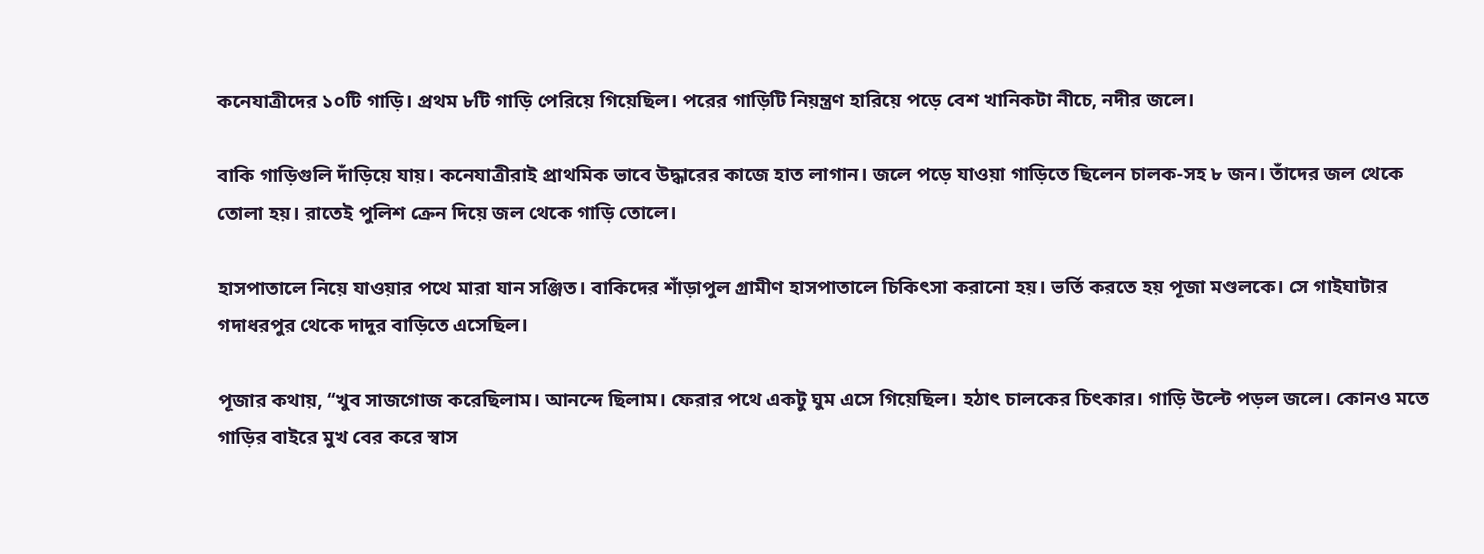কনেযাত্রীদের ১০টি গাড়ি। প্রথম ৮টি গাড়ি পেরিয়ে গিয়েছিল। পরের গাড়িটি নিয়ন্ত্রণ হারিয়ে পড়ে বেশ খানিকটা নীচে, নদীর জলে।

বাকি গাড়িগুলি দাঁড়িয়ে যায়। কনেযাত্রীরাই প্রাথমিক ভাবে উদ্ধারের কাজে হাত লাগান। জলে পড়ে যাওয়া গাড়িতে ছিলেন চালক-সহ ৮ জন। তাঁদের জল থেকে তোলা হয়। রাতেই পুলিশ ক্রেন দিয়ে জল থেকে গাড়ি তোলে।

হাসপাতালে নিয়ে যাওয়ার পথে মারা যান সঞ্জিত। বাকিদের শাঁড়াপুল গ্রামীণ হাসপাতালে চিকিৎসা করানো হয়। ভর্তি করতে হয় পূজা মণ্ডলকে। সে গাইঘাটার গদাধরপুর থেকে দাদুর বাড়িতে এসেছিল।

পূজার কথায়, ‘‘খুব সাজগোজ করেছিলাম। আনন্দে ছিলাম। ফেরার পথে একটু ঘুম এসে গিয়েছিল। হঠাৎ চালকের চিৎকার। গাড়ি উল্টে পড়ল জলে। কোনও মতে গাড়ির বাইরে মুখ বের করে স্বাস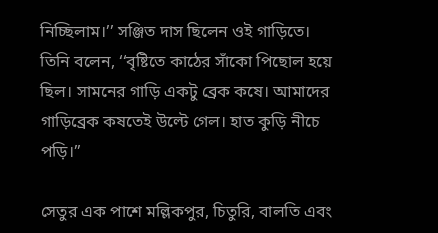নিচ্ছিলাম।’’ সঞ্জিত দাস ছিলেন ওই গাড়িতে। তিনি বলেন, ‘‘বৃষ্টিতে কাঠের সাঁকো পিছোল হয়ে ছিল। সামনের গাড়ি একটু ব্রেক কষে। আমাদের গাড়িব্রেক কষতেই উল্টে গেল। হাত কুড়ি নীচে পড়ি।’’

সেতুর এক পাশে মল্লিকপুর, চিতুরি, বালতি এবং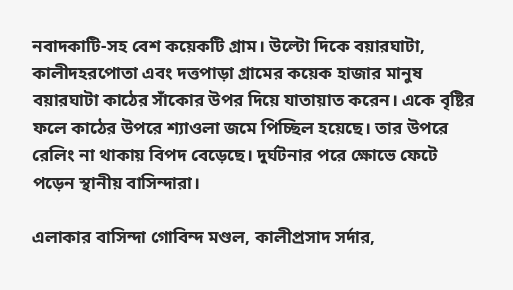নবাদকাটি-সহ বেশ কয়েকটি গ্রাম। উল্টো দিকে বয়ারঘাটা, কালীদহরপোতা এবং দত্তপাড়া গ্রামের কয়েক হাজার মানুষ বয়ারঘাটা কাঠের সাঁকোর উপর দিয়ে যাতায়াত করেন। একে বৃষ্টির ফলে কাঠের উপরে শ্যাওলা জমে পিচ্ছিল হয়েছে। তার উপরে রেলিং না থাকায় বিপদ বেড়েছে। দুর্ঘটনার পরে ক্ষোভে ফেটে পড়েন স্থানীয় বাসিন্দারা।

এলাকার বাসিন্দা গোবিন্দ মণ্ডল, কালীপ্রসাদ সর্দার,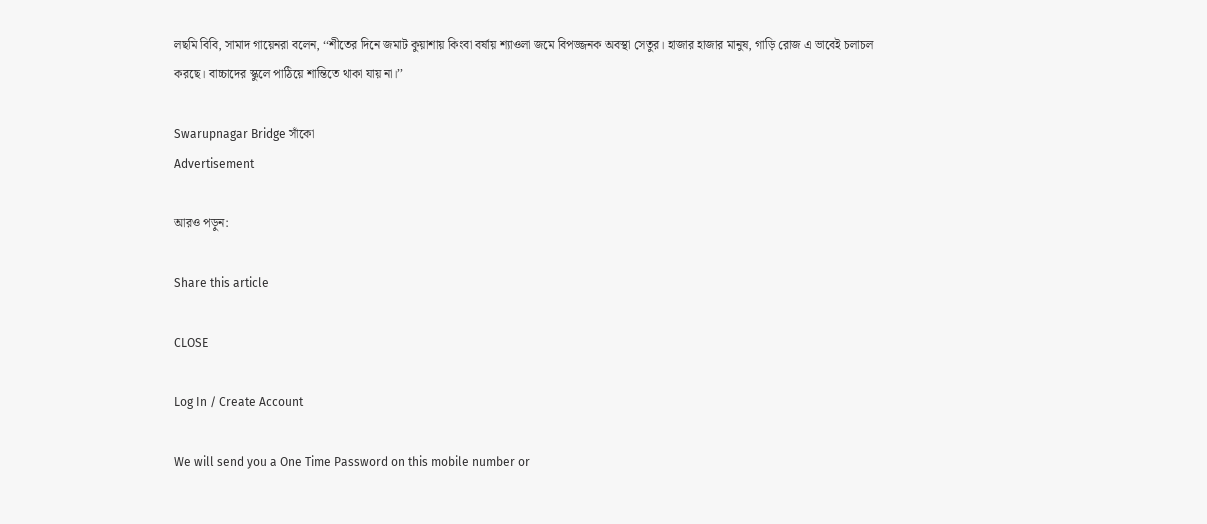লছমি বিবি, সামাদ গায়েনরা বলেন, ‘‘শীতের দিনে জমাট কুয়াশায় কিংবা বর্ষায় শ্যাওলা জমে বিপজ্জনক অবস্থা সেতুর। হাজার হাজার মানুষ, গাড়ি রোজ এ ভাবেই চলাচল করছে। বাচ্চাদের স্কুলে পাঠিয়ে শান্তিতে থাকা যায় না।’’

Swarupnagar Bridge সাঁকো
Advertisement

আরও পড়ুন:

Share this article

CLOSE

Log In / Create Account

We will send you a One Time Password on this mobile number or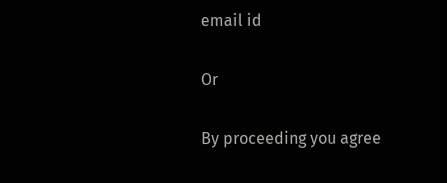email id

Or

By proceeding you agree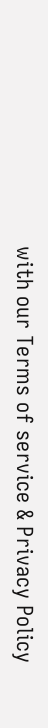with our Terms of service & Privacy Policy